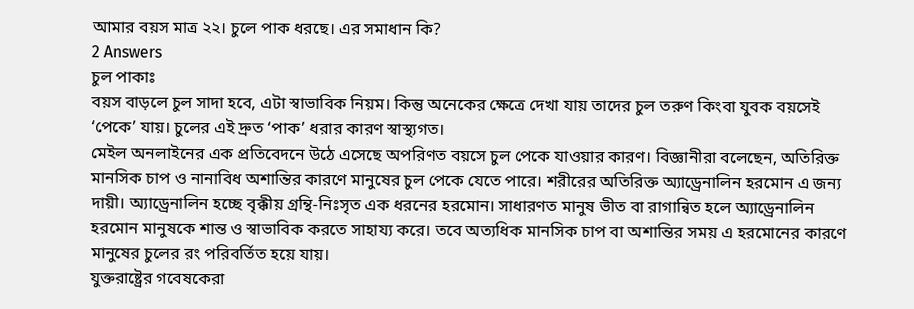আমার বয়স মাত্র ২২। চুলে পাক ধরছে। এর সমাধান কি?
2 Answers
চুল পাকাঃ
বয়স বাড়লে চুল সাদা হবে, এটা স্বাভাবিক নিয়ম। কিন্তু অনেকের ক্ষেত্রে দেখা যায় তাদের চুল তরুণ কিংবা যুবক বয়সেই ‘পেকে’ যায়। চুলের এই দ্রুত ‘পাক’ ধরার কারণ স্বাস্থ্যগত।
মেইল অনলাইনের এক প্রতিবেদনে উঠে এসেছে অপরিণত বয়সে চুল পেকে যাওয়ার কারণ। বিজ্ঞানীরা বলেছেন, অতিরিক্ত মানসিক চাপ ও নানাবিধ অশান্তির কারণে মানুষের চুল পেকে যেতে পারে। শরীরের অতিরিক্ত অ্যাড্রেনালিন হরমোন এ জন্য দায়ী। অ্যাড্রেনালিন হচ্ছে বৃক্কীয় গ্রন্থি-নিঃসৃত এক ধরনের হরমোন। সাধারণত মানুষ ভীত বা রাগান্বিত হলে অ্যাড্রেনালিন হরমোন মানুষকে শান্ত ও স্বাভাবিক করতে সাহায্য করে। তবে অত্যধিক মানসিক চাপ বা অশান্তির সময় এ হরমোনের কারণে মানুষের চুলের রং পরিবর্তিত হয়ে যায়।
যুক্তরাষ্ট্রের গবেষকেরা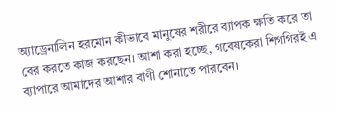অ্যাড্রেনালিন হরমোন কীভাবে মানুষের শরীরে ব্যাপক ক্ষতি করে তা বের করতে কাজ করছেন। আশা করা হচ্ছে, গবেষকেরা শিগগিরই এ ব্যাপারে আমাদের আশার বাণী শোনাতে পারবেন।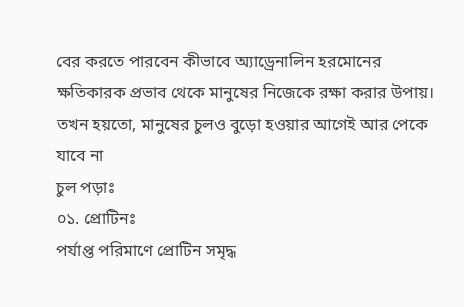বের করতে পারবেন কীভাবে অ্যাড্রেনালিন হরমোনের ক্ষতিকারক প্রভাব থেকে মানুষের নিজেকে রক্ষা করার উপায়। তখন হয়তো, মানুষের চুলও বুড়ো হওয়ার আগেই আর পেকে যাবে না
চুল পড়াঃ
০১. প্রোটিনঃ
পর্যাপ্ত পরিমাণে প্রোটিন সমৃদ্ধ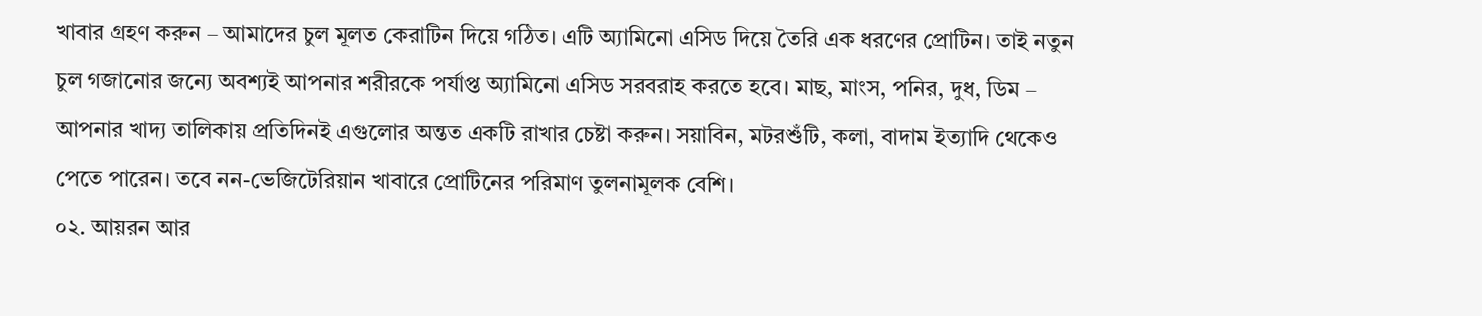খাবার গ্রহণ করুন – আমাদের চুল মূলত কেরাটিন দিয়ে গঠিত। এটি অ্যামিনো এসিড দিয়ে তৈরি এক ধরণের প্রোটিন। তাই নতুন চুল গজানোর জন্যে অবশ্যই আপনার শরীরকে পর্যাপ্ত অ্যামিনো এসিড সরবরাহ করতে হবে। মাছ, মাংস, পনির, দুধ, ডিম – আপনার খাদ্য তালিকায় প্রতিদিনই এগুলোর অন্তত একটি রাখার চেষ্টা করুন। সয়াবিন, মটরশুঁটি, কলা, বাদাম ইত্যাদি থেকেও পেতে পারেন। তবে নন-ভেজিটেরিয়ান খাবারে প্রোটিনের পরিমাণ তুলনামূলক বেশি।
০২. আয়রন আর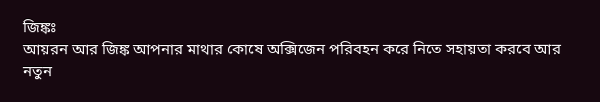জিঙ্কঃ
আয়রন আর জিঙ্ক আপনার মাথার কোষে অক্সিজেন পরিবহন করে নিতে সহায়তা করবে আর নতুন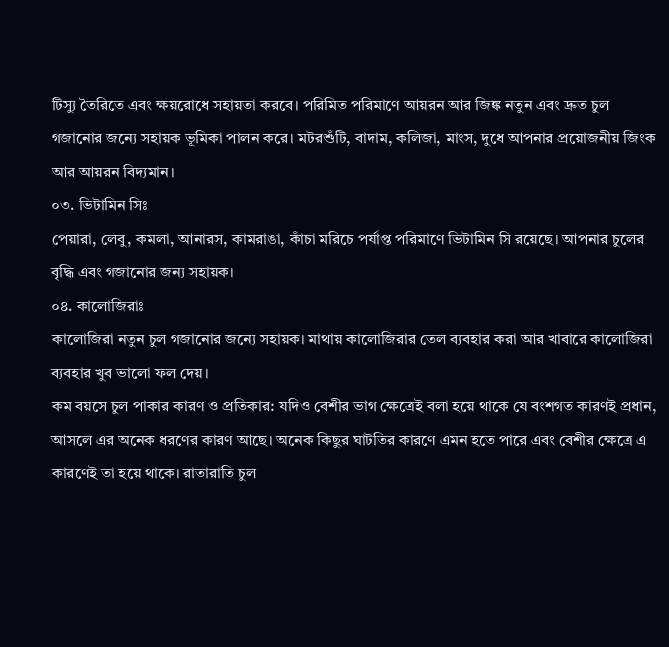টিস্যু তৈরিতে এবং ক্ষয়রোধে সহায়তা করবে। পরিমিত পরিমাণে আয়রন আর জিঙ্ক নতুন এবং দ্রুত চুল গজানোর জন্যে সহায়ক ভূমিকা পালন করে। মটরশুঁটি, বাদাম, কলিজা, মাংস, দুধে আপনার প্রয়োজনীয় জিংক আর আয়রন বিদ্যমান।
০৩. ভিটামিন সিঃ
পেয়ারা, লেবু, কমলা, আনারস, কামরাঙা, কাঁচা মরিচে পর্যাপ্ত পরিমাণে ভিটামিন সি রয়েছে। আপনার চুলের বৃদ্ধি এবং গজানোর জন্য সহায়ক।
০৪. কালোজিরাঃ
কালোজিরা নতুন চুল গজানোর জন্যে সহায়ক। মাথায় কালোজিরার তেল ব্যবহার করা আর খাবারে কালোজিরা ব্যবহার খুব ভালো ফল দেয়।
কম বয়সে চুল পাকার কারণ ও প্রতিকার: যদিও বেশীর ভাগ ক্ষেত্রেই বলা হয়ে থাকে যে বংশগত কারণই প্রধান, আসলে এর অনেক ধরণের কারণ আছে। অনেক কিছুর ঘাটতির কারণে এমন হতে পারে এবং বেশীর ক্ষেত্রে এ কারণেই তা হয়ে থাকে। রাতারাতি চুল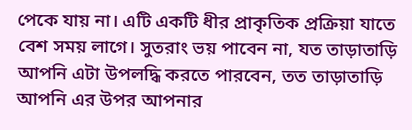পেকে যায় না। এটি একটি ধীর প্রাকৃতিক প্রক্রিয়া যাতে বেশ সময় লাগে। সুতরাং ভয় পাবেন না, যত তাড়াতাড়ি আপনি এটা উপলদ্ধি করতে পারবেন, তত তাড়াতাড়ি আপনি এর উপর আপনার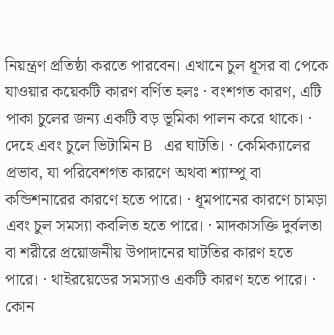নিয়ন্ত্রণ প্রতিষ্ঠা করতে পারবেন। এখানে চুল ধূসর বা পেকে যাওয়ার কয়েকটি কারণ বর্ণিত হলঃ · বংশগত কারণ, এটি পাকা চুলের জন্য একটি বড় ভূমিকা পালন করে থাকে। · দেহে এবং চুলে ভিটামিন B এর ঘাটতি। · কেমিক্যালের প্রভাব, যা পরিবেশগত কারণে অথবা শ্যাম্পু বা কন্ডিশনারের কারণে হতে পারে। · ধূমপানের কারণে চামড়া এবং চুল সমস্যা কবলিত হতে পারে। · মাদকাসক্তি দুর্বলতা বা শরীরে প্রয়োজনীয় উপাদানের ঘাটতির কারণ হতে পারে। · থাইরয়েডের সমস্যাও একটি কারণ হতে পারে। · কোন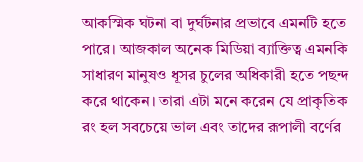আকস্মিক ঘটনা বা দুর্ঘটনার প্রভাবে এমনটি হতে পারে। আজকাল অনেক মিডিয়া ব্যাক্তিত্ব এমনকি সাধারণ মানুষও ধূসর চুলের অধিকারী হতে পছন্দ করে থাকেন। তারা এটা মনে করেন যে প্রাকৃতিক রং হল সবচেয়ে ভাল এবং তাদের রূপালী বর্ণের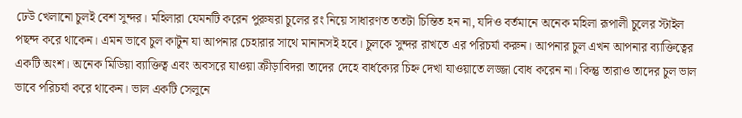ঢেউ খেলানো চুলই বেশ সুন্দর। মহিলারা যেমনটি করেন পুরুষরা চুলের রং নিয়ে সাধারণত ততটা চিন্তিত হন না, যদিও বর্তমানে অনেক মহিলা রূপালী চুলের স্টাইল পছন্দ করে থাকেন। এমন ভাবে চুল কাটুন যা আপনার চেহারার সাথে মানানসই হবে। চুলকে সুন্দর রাখতে এর পরিচর্যা করুন। আপনার চুল এখন আপনার ব্যাক্তিত্বের একটি অংশ। অনেক মিডিয়া ব্যাক্তিত্ব এবং অবসরে যাওয়া ক্রীড়াবিদরা তাদের দেহে বার্ধক্যের চিহ্ন দেখা যাওয়াতে লজ্জা বোধ করেন না। কিন্তু তারাও তাদের চুল ভাল ভাবে পরিচর্যা করে থাকেন। ভাল একটি সেলুনে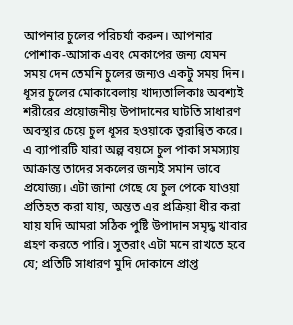আপনার চুলের পরিচর্যা করুন। আপনার পোশাক-আসাক এবং মেকাপের জন্য যেমন সময় দেন তেমনি চুলের জন্যও একটু সময় দিন। ধূসর চুলের মোকাবেলায় খাদ্যতালিকাঃ অবশ্যই শরীরের প্রয়োজনীয় উপাদানের ঘাটতি সাধারণ অবস্থার চেয়ে চুল ধূসর হওয়াকে ত্বরান্বিত করে। এ ব্যাপারটি যারা অল্প বয়সে চুল পাকা সমস্যায় আক্রান্ত তাদের সকলের জন্যই সমান ভাবে প্রযোজ্য। এটা জানা গেছে যে চুল পেকে যাওয়া প্রতিহত করা যায়, অন্তত এর প্রক্রিয়া ধীর করা যায় যদি আমরা সঠিক পুষ্টি উপাদান সমৃদ্ধ খাবার গ্রহণ করতে পারি। সুতরাং এটা মনে রাখতে হবে যে; প্রতিটি সাধারণ মুদি দোকানে প্রাপ্ত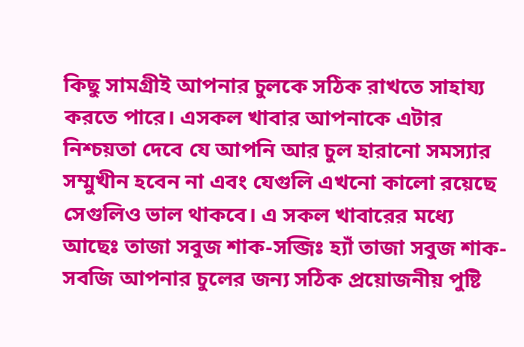কিছু সামগ্রীই আপনার চুলকে সঠিক রাখতে সাহায্য করতে পারে। এসকল খাবার আপনাকে এটার নিশ্চয়তা দেবে যে আপনি আর চুল হারানো সমস্যার সম্মুখীন হবেন না এবং যেগুলি এখনো কালো রয়েছে সেগুলিও ভাল থাকবে। এ সকল খাবারের মধ্যে আছেঃ তাজা সবুজ শাক-সব্জিঃ হ্যাঁ তাজা সবুজ শাক-সবজি আপনার চুলের জন্য সঠিক প্রয়োজনীয় পুষ্টি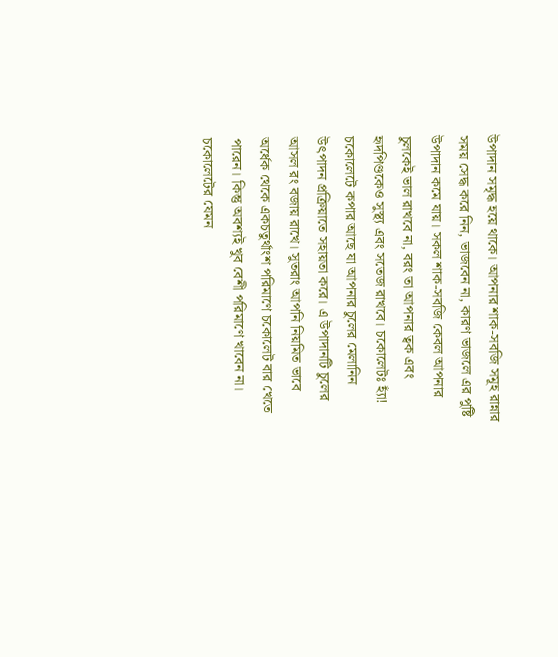উপাদান সমৃদ্ধ হয়ে থাকে। আপনার শাক-সবজি সমূহ রান্নার সময় সেদ্ধ করে নিন, ভাজবেন না, কারণ ভাজলে এর পুষ্টি উপাদান কমে যায়। সকল শাক-সবজি কেবল আপনার চুলকেই ভাল রাখবে না, বরং তা আপনার ত্বক এবং হৃদপিণ্ডকেও সুস্থ্য এবং সতেজ রাখবে। চকোলেটঃ হ্যাঁ! চকোলেটে কপার আছে যা আপনার চুলের মেলানিন উৎপাদন প্রক্রিয়াতে সহায়তা করে। এ উপাদানটি চুলের আসল রং বজায় রাখে। সুতরাং আপনি নিয়মিত ভাবে অর্ধেক থেকে একচতুর্থাংশ পরিমাণে চকোলেট বার খেতে পারেন। কিন্তু অবশ্যই খুব বেশী পরিমাণে খাবেন না। চকোলেটের যেমন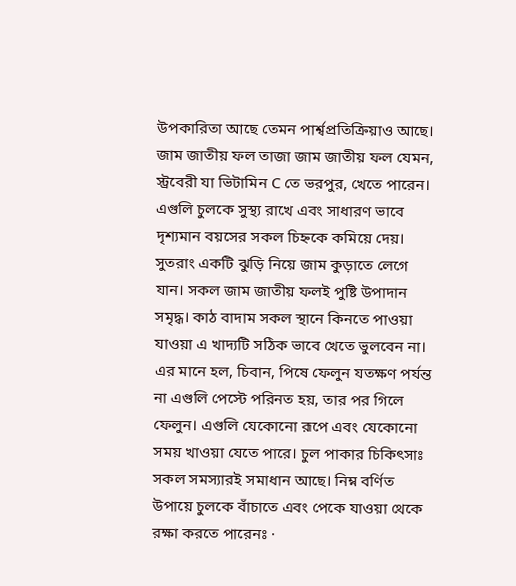উপকারিতা আছে তেমন পার্শ্বপ্রতিক্রিয়াও আছে। জাম জাতীয় ফল তাজা জাম জাতীয় ফল যেমন, স্ট্রবেরী যা ভিটামিন C তে ভরপুর, খেতে পারেন। এগুলি চুলকে সুস্থ্য রাখে এবং সাধারণ ভাবে দৃশ্যমান বয়সের সকল চিহ্নকে কমিয়ে দেয়। সুতরাং একটি ঝুড়ি নিয়ে জাম কুড়াতে লেগে যান। সকল জাম জাতীয় ফলই পুষ্টি উপাদান সমৃদ্ধ। কাঠ বাদাম সকল স্থানে কিনতে পাওয়া যাওয়া এ খাদ্যটি সঠিক ভাবে খেতে ভুলবেন না। এর মানে হল, চিবান, পিষে ফেলুন যতক্ষণ পর্যন্ত না এগুলি পেস্টে পরিনত হয়, তার পর গিলে ফেলুন। এগুলি যেকোনো রূপে এবং যেকোনো সময় খাওয়া যেতে পারে। চুল পাকার চিকিৎসাঃ সকল সমস্যারই সমাধান আছে। নিম্ন বর্ণিত উপায়ে চুলকে বাঁচাতে এবং পেকে যাওয়া থেকে রক্ষা করতে পারেনঃ ·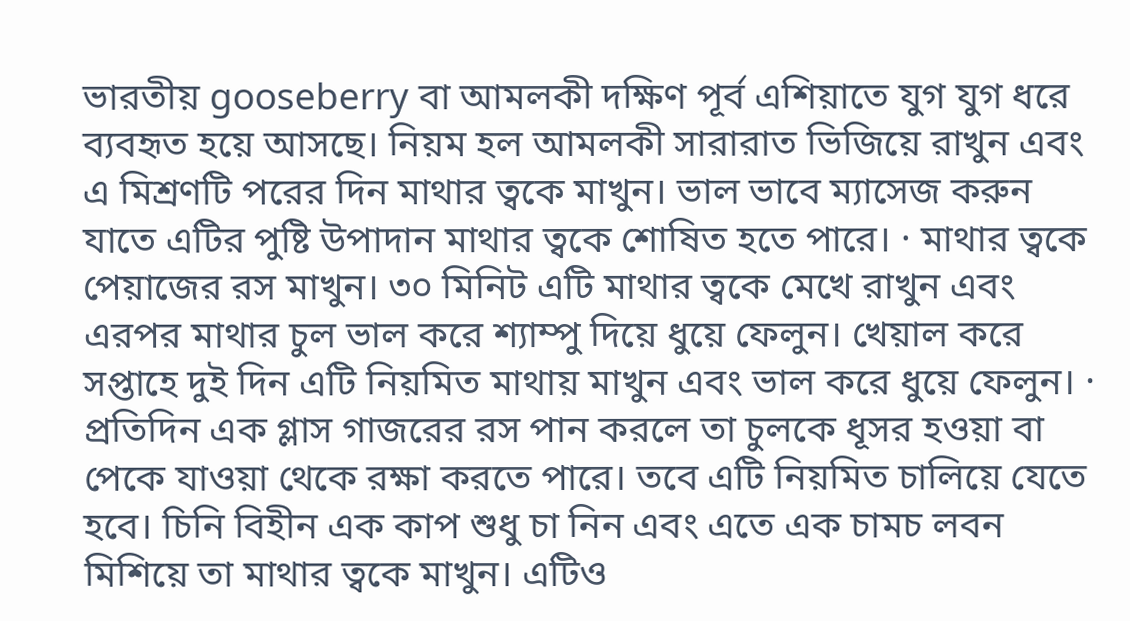ভারতীয় gooseberry বা আমলকী দক্ষিণ পূর্ব এশিয়াতে যুগ যুগ ধরে ব্যবহৃত হয়ে আসছে। নিয়ম হল আমলকী সারারাত ভিজিয়ে রাখুন এবং এ মিশ্রণটি পরের দিন মাথার ত্বকে মাখুন। ভাল ভাবে ম্যাসেজ করুন যাতে এটির পুষ্টি উপাদান মাথার ত্বকে শোষিত হতে পারে। · মাথার ত্বকে পেয়াজের রস মাখুন। ৩০ মিনিট এটি মাথার ত্বকে মেখে রাখুন এবং এরপর মাথার চুল ভাল করে শ্যাম্পু দিয়ে ধুয়ে ফেলুন। খেয়াল করে সপ্তাহে দুই দিন এটি নিয়মিত মাথায় মাখুন এবং ভাল করে ধুয়ে ফেলুন। · প্রতিদিন এক গ্লাস গাজরের রস পান করলে তা চুলকে ধূসর হওয়া বা পেকে যাওয়া থেকে রক্ষা করতে পারে। তবে এটি নিয়মিত চালিয়ে যেতে হবে। চিনি বিহীন এক কাপ শুধু চা নিন এবং এতে এক চামচ লবন মিশিয়ে তা মাথার ত্বকে মাখুন। এটিও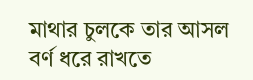মাথার চুলকে তার আসল বর্ণ ধরে রাখতে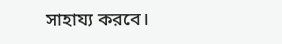সাহায্য করবে।